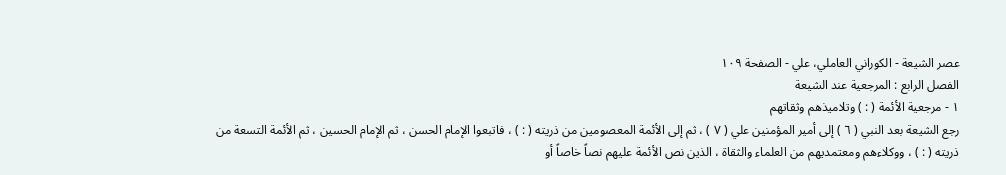عصر الشيعة - الكوراني العاملي، علي - الصفحة ١٠٩
الفصل الرابع : المرجعية عند الشيعة
١ - مرجعية الأئمة ( : ) وتلاميذهم وثقاتهم
رجع الشيعة بعد النبي ( ٦ ) إلى أمير المؤمنين علي ( ٧ ) ، ثم إلى الأئمة المعصومين من ذريته ( : ) ، فاتبعوا الإمام الحسن ، ثم الإمام الحسين ، ثم الأئمة التسعة من ذريته ( : ) ، ووكلاءهم ومعتمديهم من العلماء والثقاة ، الذين نص الأئمة عليهم نصاً خاصاً أو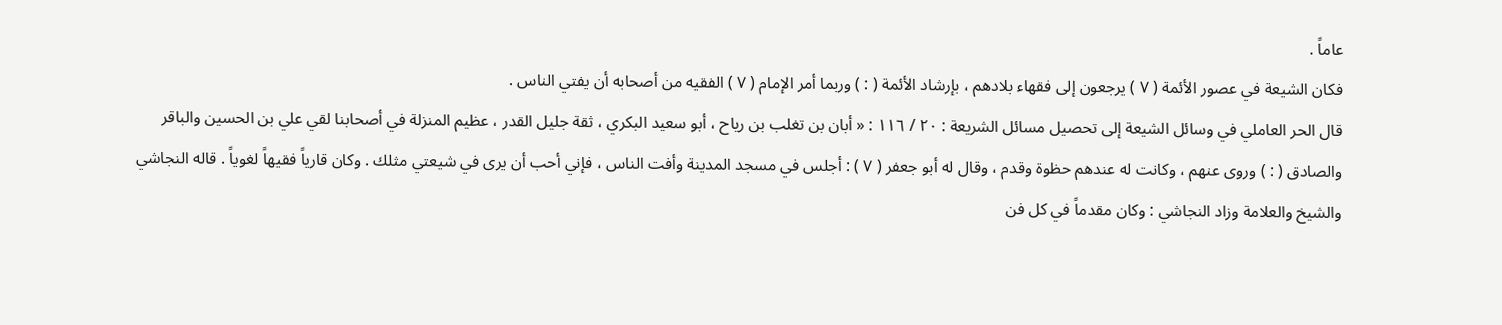عاماً .
فكان الشيعة في عصور الأئمة ( ٧ ) يرجعون إلى فقهاء بلادهم ، بإرشاد الأئمة ( : ) وربما أمر الإمام ( ٧ ) الفقيه من أصحابه أن يفتي الناس .
قال الحر العاملي في وسائل الشيعة إلى تحصيل مسائل الشريعة : ٢٠ / ١١٦ : « أبان بن تغلب بن رياح ، أبو سعيد البكري ، ثقة جليل القدر ، عظيم المنزلة في أصحابنا لقي علي بن الحسين والباقر والصادق ( : ) وروى عنهم ، وكانت له عندهم حظوة وقدم ، وقال له أبو جعفر ( ٧ ) : أجلس في مسجد المدينة وأفت الناس ، فإني أحب أن يرى في شيعتي مثلك . وكان قارياً فقيهاً لغوياً . قاله النجاشي والشيخ والعلامة وزاد النجاشي : وكان مقدماً في كل فن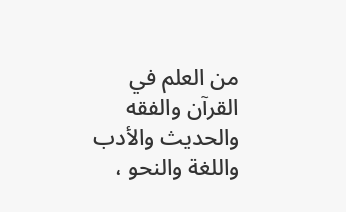من العلم في القرآن والفقه والحديث والأدب واللغة والنحو ،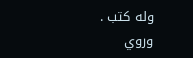وله كتب .
وروي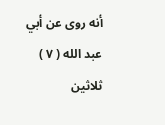أنه روى عن أبي عبد الله ( ٧ ) ثلاثين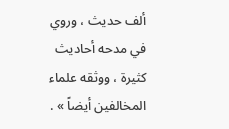ألف حديث ، وروي في مدحه أحاديث كثيرة ، ووثقه علماء المخالفين أيضاً » .